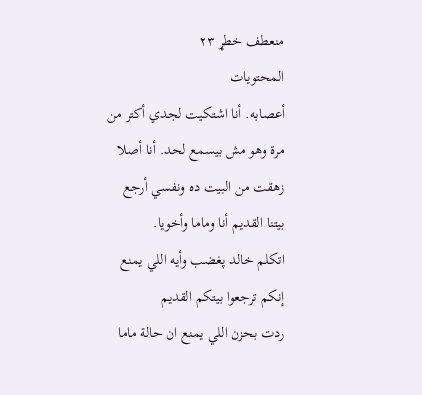منعطف خطړ ٢٣
المحتويات
أعصابه. أنا اشتكيت لجدي أكتر من مرة وهو مش بيسمع لحد. أنا أصلا زهقت من البيت ده ونفسي أرجع بيتنا القديم أنا وماما وأخويا.
اتكلم خالد پغضب وأيه اللي يمنع إنكم ترجعوا بيتكم القديم
ردت بحزن اللي يمنع ان حالة ماما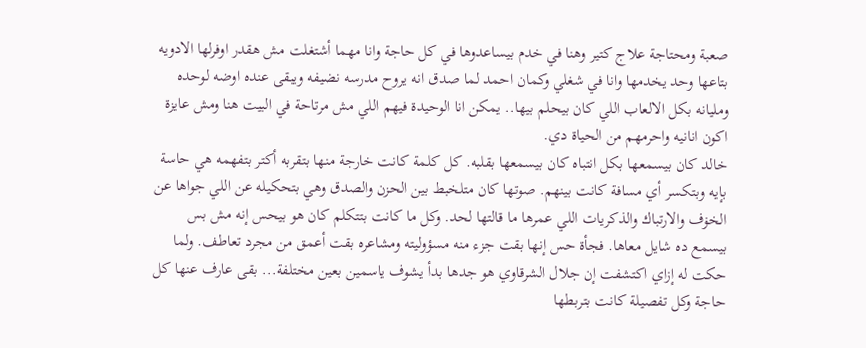صعبة ومحتاجة علاج كتير وهنا في خدم بيساعدوها في كل حاجة وانا مهما أشتغلت مش هقدر اوفرلها الادويه بتاعها وحد يخدمها وانا في شغلي وكمان احمد لما صدق انه يروح مدرسه نضيفه ويبقى عنده اوضه لوحده ومليانه بكل الالعاب اللي كان بيحلم بيها.. يمكن انا الوحيدة فيهم اللي مش مرتاحة في البيت هنا ومش عايزة اكون انانيه واحرمهم من الحياة دي.
خالد كان بيسمعها بكل انتباه كان بيسمعها بقلبه. كل كلمة كانت خارجة منها بتقربه أكتر بتفهمه هي حاسة بإيه وبتكسر أي مسافة كانت بينهم. صوتها كان متلخبط بين الحزن والصدق وهي بتحكيله عن اللي جواها عن الخۏف والارتباك والذكريات اللي عمرها ما قالتها لحد. وكل ما كانت بتتكلم كان هو بيحس إنه مش بس بيسمع ده شايل معاها. فجأة حس إنها بقت جزء منه مسؤوليته ومشاعره بقت أعمق من مجرد تعاطف. ولما حكت له إزاي اكتشفت إن جلال الشرقاوي هو جدها بدأ يشوف ياسمين بعين مختلفة... بقى عارف عنها كل حاجة وكل تفصيلة كانت بتربطها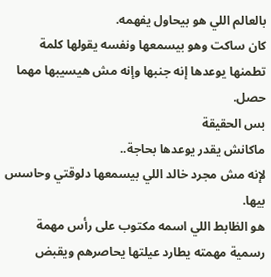بالعالم اللي هو بيحاول يفهمه.
كان ساكت وهو بيسمعها ونفسه يقولها كلمة تطمنها يوعدها إنه جنبها وإنه مش هيسيبها مهما حصل.
بس الحقيقة
ماكانش يقدر يوعدها بحاجة..
لإنه مش مجرد خالد اللي بيسمعها دلوقتي وحاسس بيها.
هو الظابط اللي اسمه مكتوب على رأس مهمة رسمية مهمته يطارد عيلتها يحاصرهم ويقبض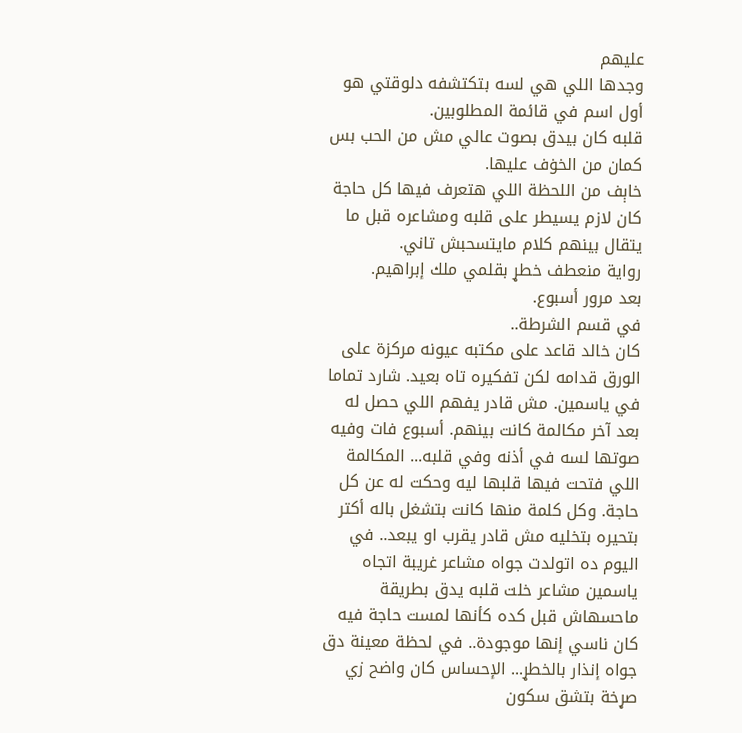عليهم
وجدها اللي هي لسه بتكتشفه دلوقتي هو أول اسم في قائمة المطلوبين.
قلبه كان بيدق بصوت عالي مش من الحب بس كمان من الخۏف عليها.
خاېف من اللحظة اللي هتعرف فيها كل حاجة
كان لازم يسيطر على قلبه ومشاعره قبل ما يتقال بينهم كلام مايتسحبش تاني.
رواية منعطف خطړ بقلمي ملك إبراهيم.
بعد مرور أسبوع.
في قسم الشرطة..
كان خالد قاعد على مكتبه عيونه مركزة على الورق قدامه لكن تفكيره تاه بعيد. شارد تماما في ياسمين. مش قادر يفهم اللي حصل له بعد آخر مكالمة كانت بينهم. أسبوع فات وفيه صوتها لسه في أذنه وفي قلبه... المكالمة اللي فتحت فيها قلبها ليه وحكت له عن كل حاجة. وكل كلمة منها كانت بتشغل باله أكتر بتحيره بتخليه مش قادر يقرب او يبعد.. في اليوم ده اتولدت جواه مشاعر غريبة اتجاه ياسمين مشاعر خلت قلبه يدق بطريقة ماحسهاش قبل كده كأنها لمست حاجة فيه كان ناسي إنها موجودة.. في لحظة معينة دق جواه إنذار بالخطړ... الإحساس كان واضح زي صړخة بتشق سكون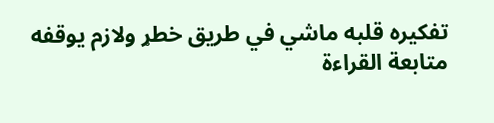تفكيره قلبه ماشي في طريق خطړ ولازم يوقفه
متابعة القراءة